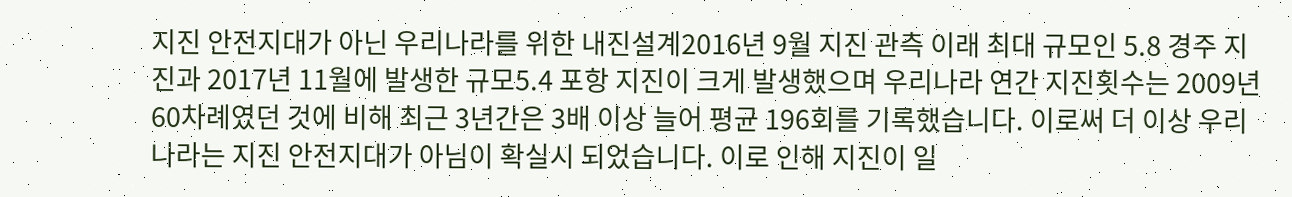지진 안전지대가 아닌 우리나라를 위한 내진설계2016년 9월 지진 관측 이래 최대 규모인 5.8 경주 지진과 2017년 11월에 발생한 규모5.4 포항 지진이 크게 발생했으며 우리나라 연간 지진횟수는 2009년 60차례였던 것에 비해 최근 3년간은 3배 이상 늘어 평균 196회를 기록했습니다. 이로써 더 이상 우리나라는 지진 안전지대가 아님이 확실시 되었습니다. 이로 인해 지진이 일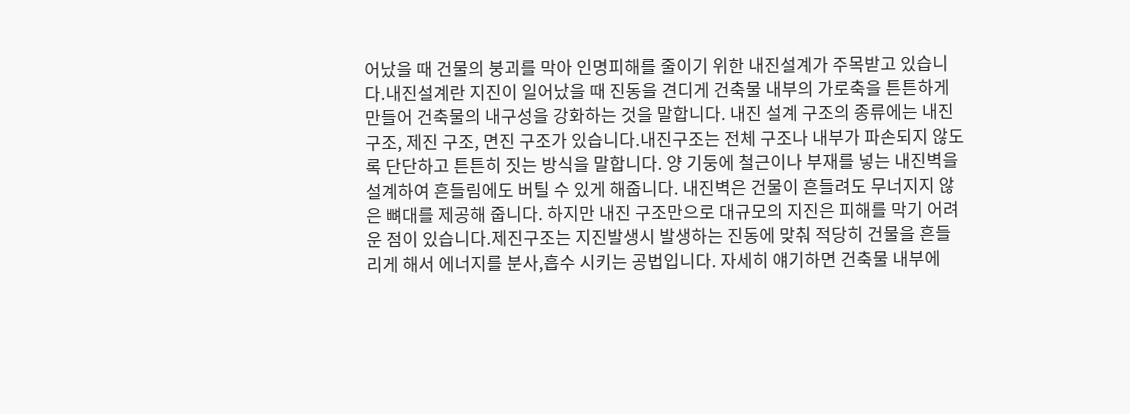어났을 때 건물의 붕괴를 막아 인명피해를 줄이기 위한 내진설계가 주목받고 있습니다.내진설계란 지진이 일어났을 때 진동을 견디게 건축물 내부의 가로축을 튼튼하게 만들어 건축물의 내구성을 강화하는 것을 말합니다. 내진 설계 구조의 종류에는 내진 구조, 제진 구조, 면진 구조가 있습니다.내진구조는 전체 구조나 내부가 파손되지 않도록 단단하고 튼튼히 짓는 방식을 말합니다. 양 기둥에 철근이나 부재를 넣는 내진벽을 설계하여 흔들림에도 버틸 수 있게 해줍니다. 내진벽은 건물이 흔들려도 무너지지 않은 뼈대를 제공해 줍니다. 하지만 내진 구조만으로 대규모의 지진은 피해를 막기 어려운 점이 있습니다.제진구조는 지진발생시 발생하는 진동에 맞춰 적당히 건물을 흔들리게 해서 에너지를 분사,흡수 시키는 공법입니다. 자세히 얘기하면 건축물 내부에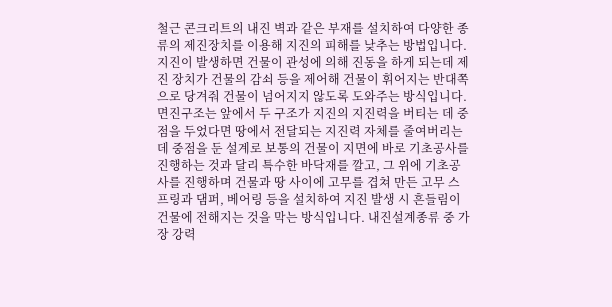철근 콘크리트의 내진 벽과 같은 부재를 설치하여 다양한 종류의 제진장치를 이용해 지진의 피해를 낮추는 방법입니다. 지진이 발생하면 건물이 관성에 의해 진동을 하게 되는데 제진 장치가 건물의 감쇠 등을 제어해 건물이 휘어지는 반대쪽으로 당겨줘 건물이 넘어지지 않도록 도와주는 방식입니다.면진구조는 앞에서 두 구조가 지진의 지진력을 버티는 데 중점을 두었다면 땅에서 전달되는 지진력 자체를 줄여버리는데 중점을 둔 설계로 보통의 건물이 지면에 바로 기초공사를 진행하는 것과 달리 특수한 바닥재를 깔고, 그 위에 기초공사를 진행하며 건물과 땅 사이에 고무를 겹쳐 만든 고무 스프링과 댐퍼, 베어링 등을 설치하여 지진 발생 시 흔들림이 건물에 전해지는 것을 막는 방식입니다. 내진설계종류 중 가장 강력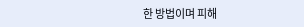한 방법이며 피해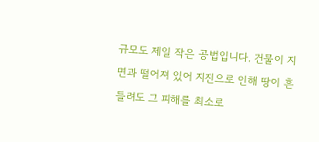규모도 제일 작은 공법입니다. 건물이 지면과 떨어져 있어 지진으로 인해 땅이 흔들려도 그 피해를 최소로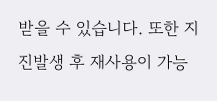받을 수 있습니다. 또한 지진발생 후 재사용이 가능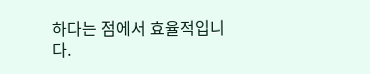하다는 점에서 효율적입니다.